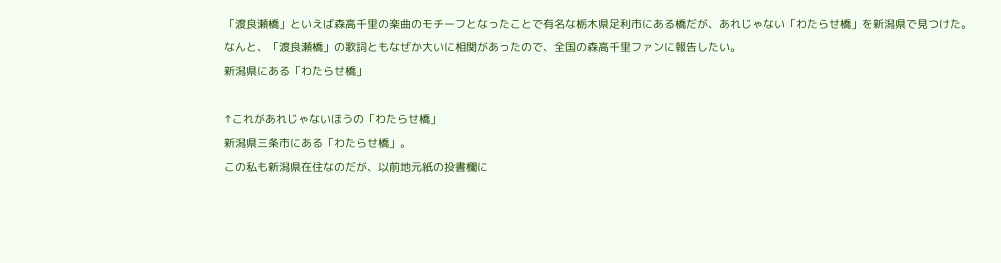「渡良瀬橋」といえば森高千里の楽曲のモチーフとなったことで有名な栃木県足利市にある橋だが、あれじゃない「わたらせ橋」を新潟県で見つけた。
なんと、「渡良瀬橋」の歌詞ともなぜか大いに相関があったので、全国の森高千里ファンに報告したい。
新潟県にある「わたらせ橋」

↑これがあれじゃないほうの「わたらせ橋」
新潟県三条市にある「わたらせ橋」。
この私も新潟県在住なのだが、以前地元紙の投書欄に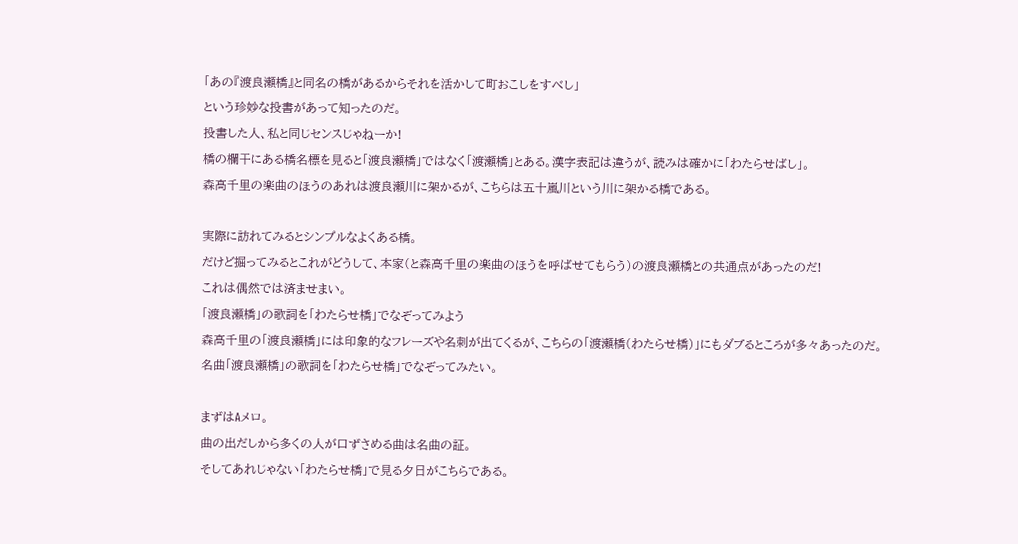「あの『渡良瀬橋』と同名の橋があるからそれを活かして町おこしをすべし」
という珍妙な投書があって知ったのだ。
投書した人、私と同じセンスじゃねーか!
橋の欄干にある橋名標を見ると「渡良瀬橋」ではなく「渡瀬橋」とある。漢字表記は違うが、読みは確かに「わたらせばし」。
森高千里の楽曲のほうのあれは渡良瀬川に架かるが、こちらは五十嵐川という川に架かる橋である。

実際に訪れてみるとシンプルなよくある橋。
だけど掘ってみるとこれがどうして、本家(と森高千里の楽曲のほうを呼ばせてもらう)の渡良瀬橋との共通点があったのだ!
これは偶然では済ませまい。
「渡良瀬橋」の歌詞を「わたらせ橋」でなぞってみよう
森高千里の「渡良瀬橋」には印象的なフレーズや名刺が出てくるが、こちらの「渡瀬橋(わたらせ橋)」にもダブるところが多々あったのだ。
名曲「渡良瀬橋」の歌詞を「わたらせ橋」でなぞってみたい。

まずはAメロ。
曲の出だしから多くの人が口ずさめる曲は名曲の証。
そしてあれじゃない「わたらせ橋」で見る夕日がこちらである。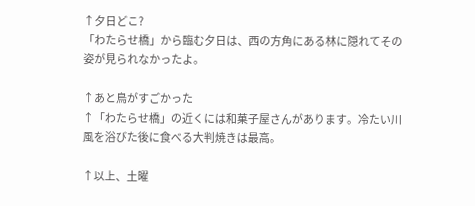↑夕日どこ?
「わたらせ橋」から臨む夕日は、西の方角にある林に隠れてその姿が見られなかったよ。

↑あと鳥がすごかった
↑「わたらせ橋」の近くには和菓子屋さんがあります。冷たい川風を浴びた後に食べる大判焼きは最高。

↑以上、土曜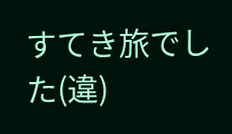すてき旅でした(違)